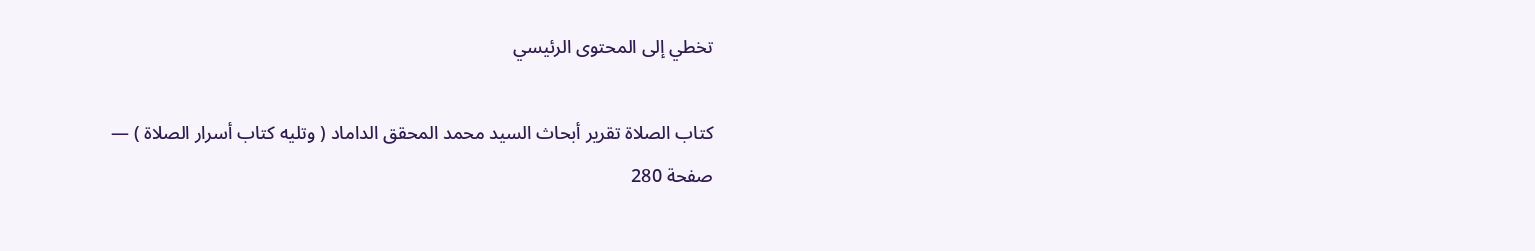تخطي إلى المحتوى الرئيسي

كتاب الصلاة تقرير أبحاث السيد محمد المحقق الداماد ( وتليه كتاب أسرار الصلاة ) — صفحة 280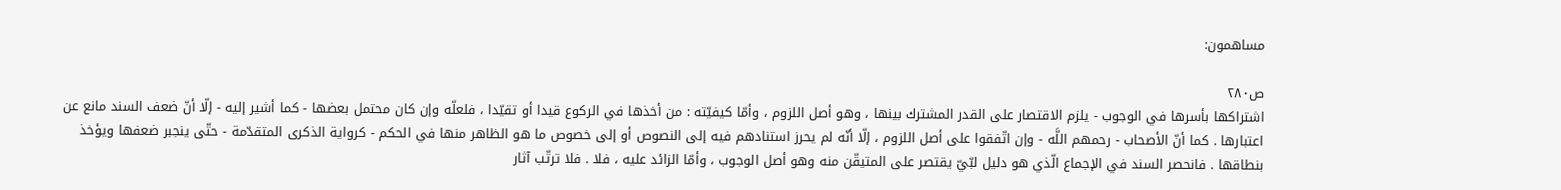مساهمون:

ص٢٨٠
اشتراكها بأسرها في الوجوب - يلزم الاقتصار على القدر المشترك بينها ، وهو أصل اللزوم ، وأمّا كيفيّته : من أخذها في الركوع قيدا أو تقيّدا ، فلعلّه وإن كان محتمل بعضها - كما أشير إليه - إلّا أنّ ضعف السند مانع عن اعتبارها . كما أنّ الأصحاب - رحمهم اللَّه - وإن اتّفقوا على أصل اللزوم ، إلّا أنّه لم يحرز استنادهم فيه إلى النصوص أو إلى خصوص ما هو الظاهر منها في الحكم - كرواية الذكرى المتقدّمة - حتّى ينجبر ضعفها ويؤخذ بنطاقها . فانحصر السند في الإجماع الّذي هو دليل لبّيّ يقتصر على المتيقّن منه وهو أصل الوجوب ، وأمّا الزائد عليه ، فلا . فلا ترتّب آثار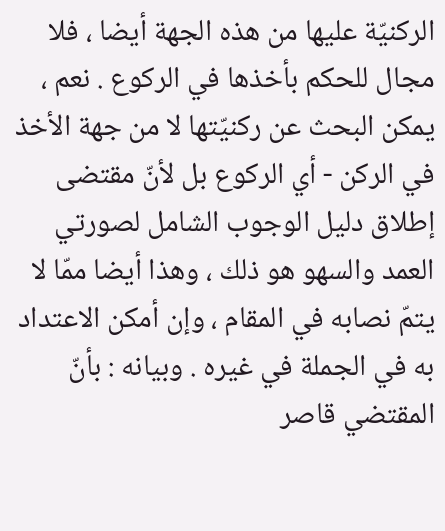الركنيّة عليها من هذه الجهة أيضا ، فلا مجال للحكم بأخذها في الركوع . نعم ، يمكن البحث عن ركنيّتها لا من جهة الأخذ في الركن - أي الركوع بل لأنّ مقتضى إطلاق دليل الوجوب الشامل لصورتي العمد والسهو هو ذلك ، وهذا أيضا ممّا لا يتمّ نصابه في المقام ، وإن أمكن الاعتداد به في الجملة في غيره . وبيانه : بأنّ المقتضي قاصر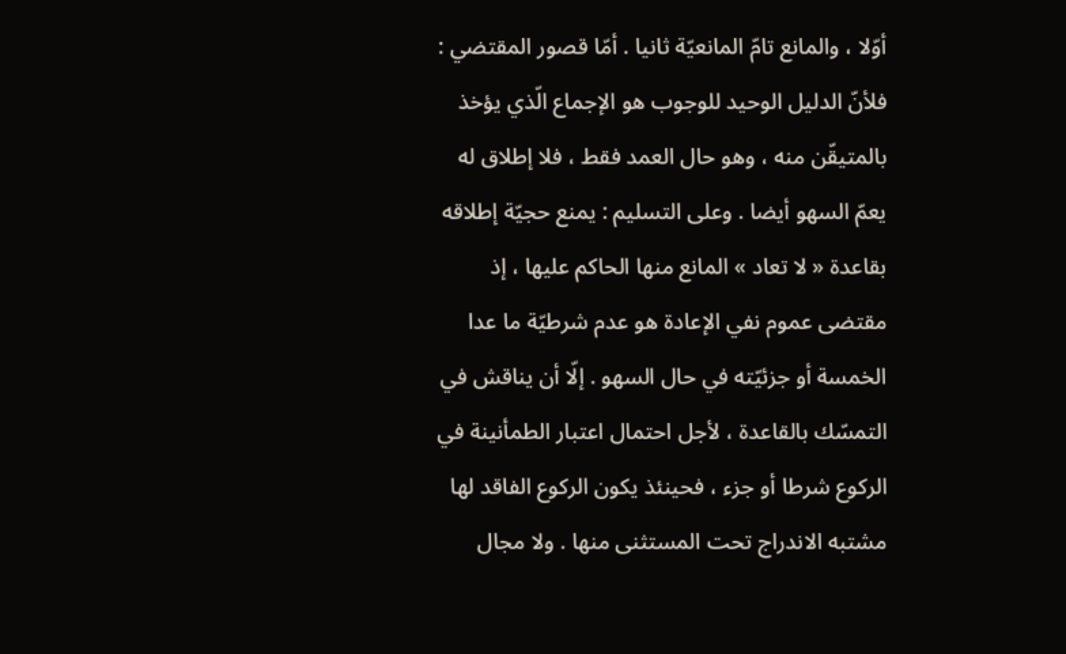أوّلا ، والمانع تامّ المانعيّة ثانيا . أمّا قصور المقتضي : فلأنّ الدليل الوحيد للوجوب هو الإجماع الّذي يؤخذ بالمتيقّن منه ، وهو حال العمد فقط ، فلا إطلاق له يعمّ السهو أيضا . وعلى التسليم : يمنع حجيّة إطلاقه بقاعدة « لا تعاد » المانع منها الحاكم عليها ، إذ مقتضى عموم نفي الإعادة هو عدم شرطيّة ما عدا الخمسة أو جزئيّته في حال السهو . إلّا أن يناقش في التمسّك بالقاعدة ، لأجل احتمال اعتبار الطمأنينة في الركوع شرطا أو جزء ، فحينئذ يكون الركوع الفاقد لها مشتبه الاندراج تحت المستثنى منها . ولا مجال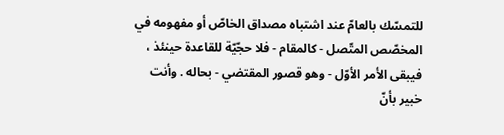للتمسّك بالعامّ عند اشتباه مصداق الخاصّ أو مفهومه في المخصّص المتّصل - كالمقام - فلا حجّيّة للقاعدة حينئذ ، فيبقى الأمر الأوّل - وهو قصور المقتضي - بحاله . وأنت خبير بأنّ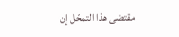مقتضى هذا التمحّل إن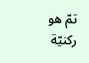تمّ هو ركنيّة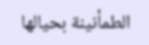الطمأنينة بحيالها